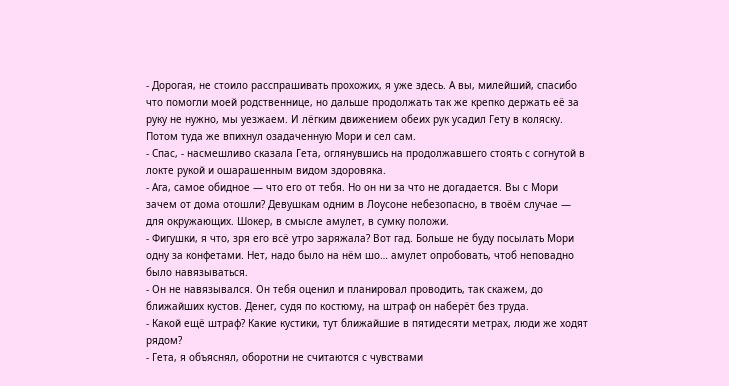- Дорогая, не стоило расспрашивать прохожих, я уже здесь. А вы, милейший, спасибо что помогли моей родственнице, но дальше продолжать так же крепко держать её за руку не нужно, мы уезжаем. И лёгким движением обеих рук усадил Гету в коляску. Потом туда же впихнул озадаченную Мори и сел сам.
- Спас, - насмешливо сказала Гета, оглянувшись на продолжавшего стоять с согнутой в локте рукой и ошарашенным видом здоровяка.
- Ага, самое обидное — что его от тебя. Но он ни за что не догадается. Вы с Мори зачем от дома отошли? Девушкам одним в Лоусоне небезопасно, в твоём случае — для окружающих. Шокер, в смысле амулет, в сумку положи.
- Фигушки, я что, зря его всё утро заряжала? Вот гад. Больше не буду посылать Мори одну за конфетами. Нет, надо было на нём шо… амулет опробовать, чтоб неповадно было навязываться.
- Он не навязывался. Он тебя оценил и планировал проводить, так скажем, до ближайших кустов. Денег, судя по костюму, на штраф он наберёт без труда.
- Какой ещё штраф? Какие кустики, тут ближайшие в пятидесяти метрах, люди же ходят рядом?
- Гета, я объяснял, оборотни не считаются с чувствами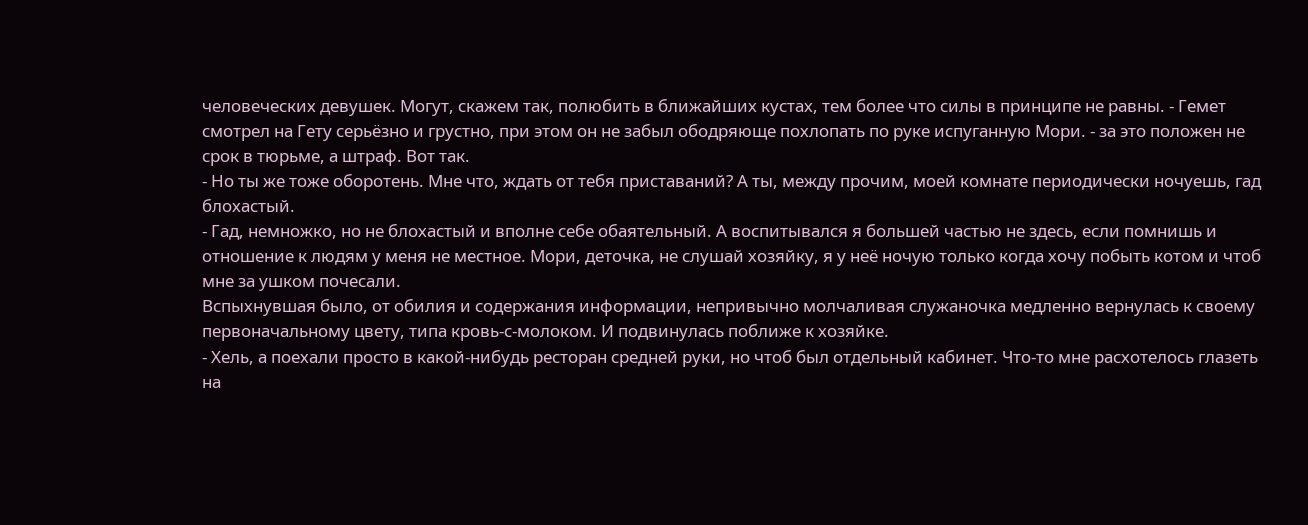человеческих девушек. Могут, скажем так, полюбить в ближайших кустах, тем более что силы в принципе не равны. - Гемет смотрел на Гету серьёзно и грустно, при этом он не забыл ободряюще похлопать по руке испуганную Мори. - за это положен не срок в тюрьме, а штраф. Вот так.
- Но ты же тоже оборотень. Мне что, ждать от тебя приставаний? А ты, между прочим, моей комнате периодически ночуешь, гад блохастый.
- Гад, немножко, но не блохастый и вполне себе обаятельный. А воспитывался я большей частью не здесь, если помнишь и отношение к людям у меня не местное. Мори, деточка, не слушай хозяйку, я у неё ночую только когда хочу побыть котом и чтоб мне за ушком почесали.
Вспыхнувшая было, от обилия и содержания информации, непривычно молчаливая служаночка медленно вернулась к своему первоначальному цвету, типа кровь-с-молоком. И подвинулась поближе к хозяйке.
- Хель, а поехали просто в какой-нибудь ресторан средней руки, но чтоб был отдельный кабинет. Что-то мне расхотелось глазеть на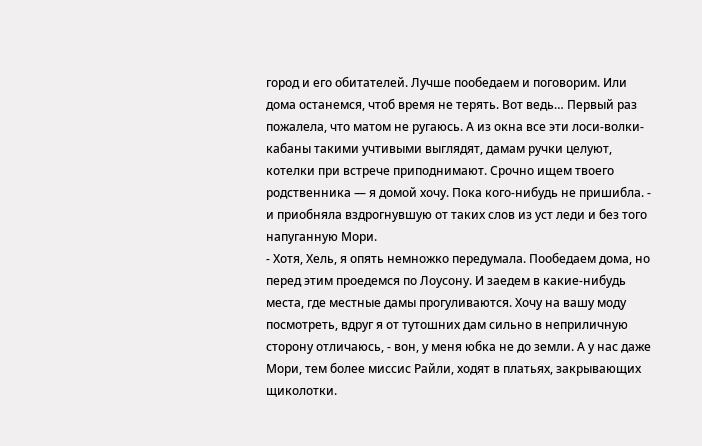город и его обитателей. Лучше пообедаем и поговорим. Или дома останемся, чтоб время не терять. Вот ведь… Первый раз пожалела, что матом не ругаюсь. А из окна все эти лоси-волки-кабаны такими учтивыми выглядят, дамам ручки целуют, котелки при встрече приподнимают. Срочно ищем твоего родственника — я домой хочу. Пока кого-нибудь не пришибла. - и приобняла вздрогнувшую от таких слов из уст леди и без того напуганную Мори.
- Хотя, Хель, я опять немножко передумала. Пообедаем дома, но перед этим проедемся по Лоусону. И заедем в какие-нибудь места, где местные дамы прогуливаются. Хочу на вашу моду посмотреть, вдруг я от тутошних дам сильно в неприличную сторону отличаюсь, - вон, у меня юбка не до земли. А у нас даже Мори, тем более миссис Райли, ходят в платьях, закрывающих щиколотки.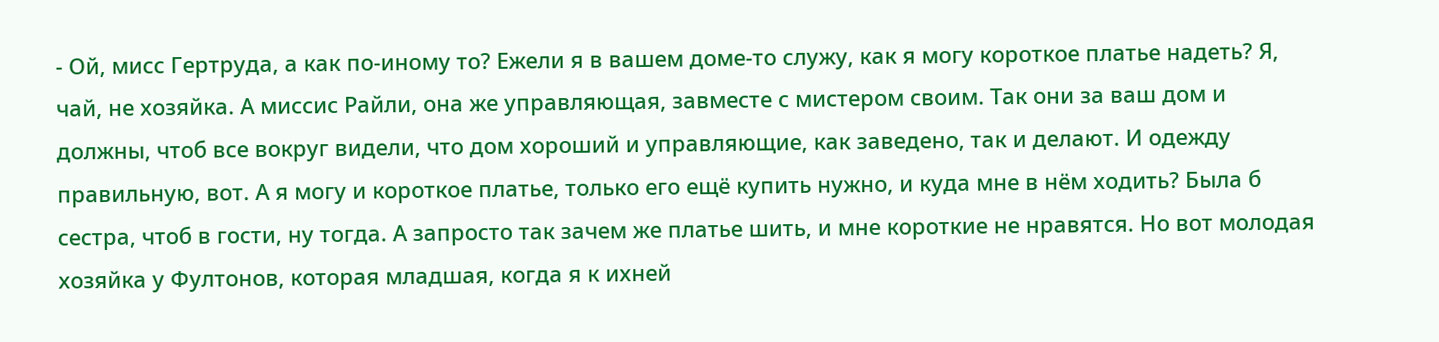- Ой, мисс Гертруда, а как по-иному то? Ежели я в вашем доме-то служу, как я могу короткое платье надеть? Я, чай, не хозяйка. А миссис Райли, она же управляющая, завместе с мистером своим. Так они за ваш дом и должны, чтоб все вокруг видели, что дом хороший и управляющие, как заведено, так и делают. И одежду правильную, вот. А я могу и короткое платье, только его ещё купить нужно, и куда мне в нём ходить? Была б сестра, чтоб в гости, ну тогда. А запросто так зачем же платье шить, и мне короткие не нравятся. Но вот молодая хозяйка у Фултонов, которая младшая, когда я к ихней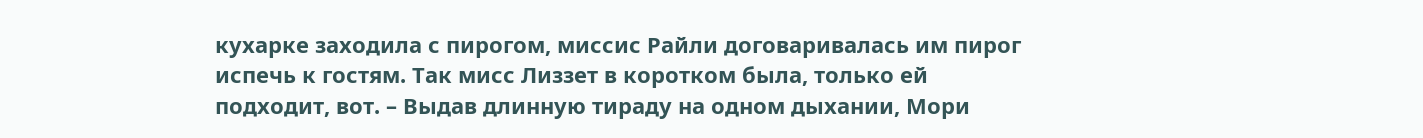кухарке заходила с пирогом, миссис Райли договаривалась им пирог испечь к гостям. Так мисс Лиззет в коротком была, только ей подходит, вот. – Выдав длинную тираду на одном дыхании, Мори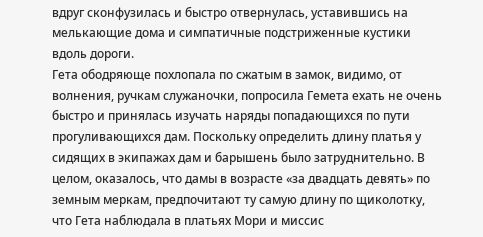вдруг сконфузилась и быстро отвернулась, уставившись на мелькающие дома и симпатичные подстриженные кустики вдоль дороги.
Гета ободряюще похлопала по сжатым в замок, видимо, от волнения, ручкам служаночки, попросила Гемета ехать не очень быстро и принялась изучать наряды попадающихся по пути прогуливающихся дам. Поскольку определить длину платья у сидящих в экипажах дам и барышень было затруднительно. В целом, оказалось, что дамы в возрасте «за двадцать девять» по земным меркам, предпочитают ту самую длину по щиколотку, что Гета наблюдала в платьях Мори и миссис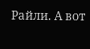Райли. А вот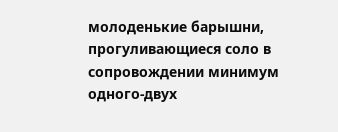молоденькие барышни, прогуливающиеся соло в сопровождении минимум одного-двух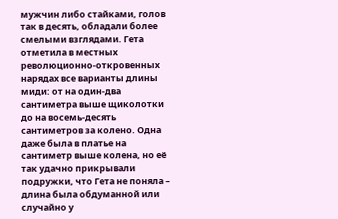мужчин либо стайками, голов так в десять, обладали более смелыми взглядами. Гета отметила в местных революционно-откровенных нарядах все варианты длины миди: от на один-два сантиметра выше щиколотки до на восемь-десять сантиметров за колено. Одна даже была в платье на сантиметр выше колена, но её так удачно прикрывали подружки, что Гета не поняла – длина была обдуманной или случайно у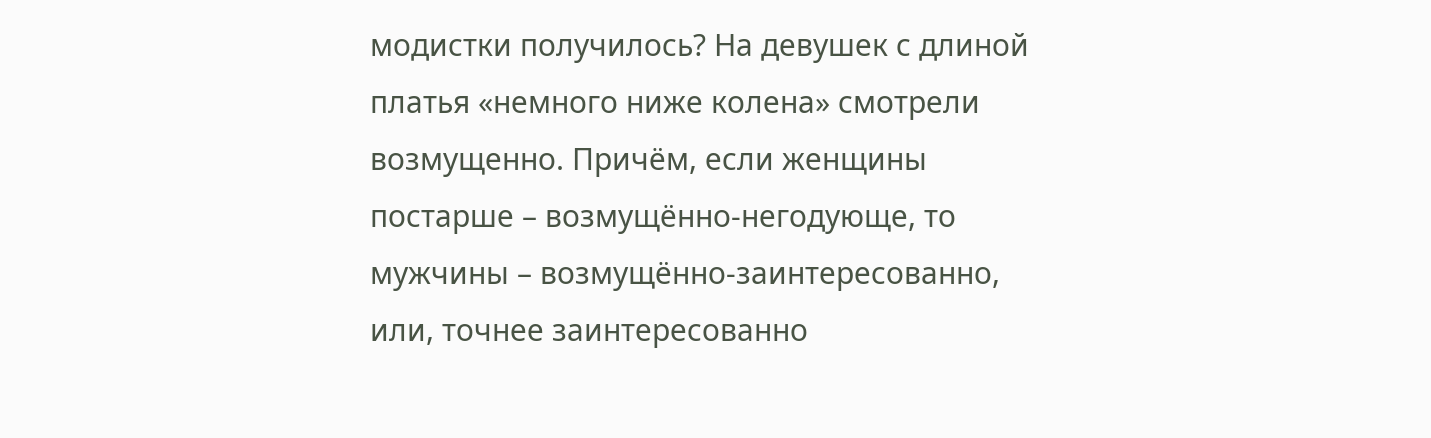модистки получилось? На девушек с длиной платья «немного ниже колена» смотрели возмущенно. Причём, если женщины постарше – возмущённо-негодующе, то мужчины – возмущённо-заинтересованно, или, точнее заинтересованно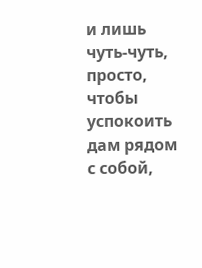и лишь чуть-чуть, просто, чтобы успокоить дам рядом с собой,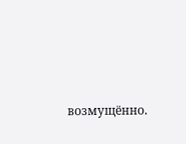возмущённо.